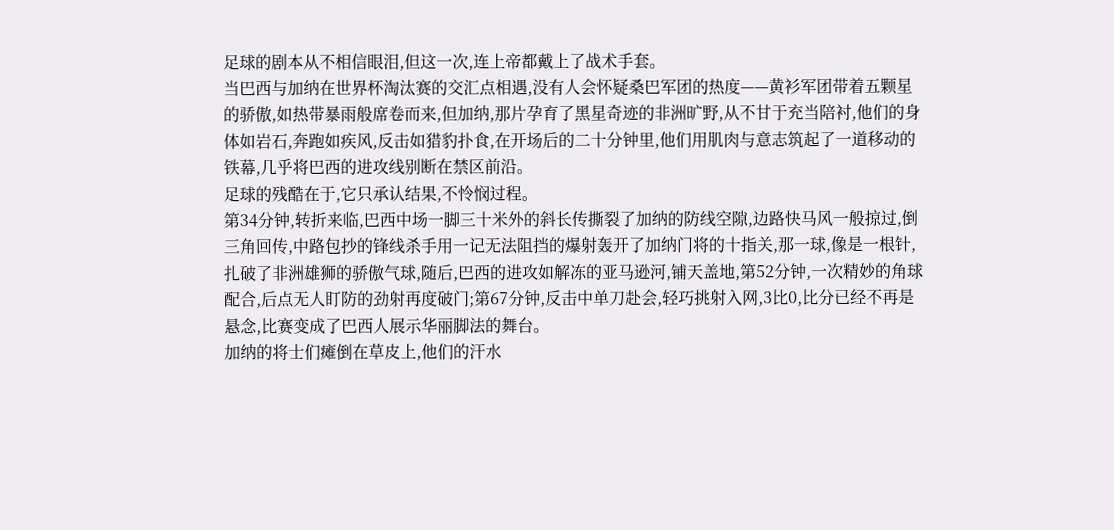足球的剧本从不相信眼泪,但这一次,连上帝都戴上了战术手套。
当巴西与加纳在世界杯淘汰赛的交汇点相遇,没有人会怀疑桑巴军团的热度——黄衫军团带着五颗星的骄傲,如热带暴雨般席卷而来,但加纳,那片孕育了黑星奇迹的非洲旷野,从不甘于充当陪衬,他们的身体如岩石,奔跑如疾风,反击如猎豹扑食,在开场后的二十分钟里,他们用肌肉与意志筑起了一道移动的铁幕,几乎将巴西的进攻线别断在禁区前沿。
足球的残酷在于,它只承认结果,不怜悯过程。
第34分钟,转折来临,巴西中场一脚三十米外的斜长传撕裂了加纳的防线空隙,边路快马风一般掠过,倒三角回传,中路包抄的锋线杀手用一记无法阻挡的爆射轰开了加纳门将的十指关,那一球,像是一根针,扎破了非洲雄狮的骄傲气球,随后,巴西的进攻如解冻的亚马逊河,铺天盖地,第52分钟,一次精妙的角球配合,后点无人盯防的劲射再度破门;第67分钟,反击中单刀赴会,轻巧挑射入网,3比0,比分已经不再是悬念,比赛变成了巴西人展示华丽脚法的舞台。
加纳的将士们瘫倒在草皮上,他们的汗水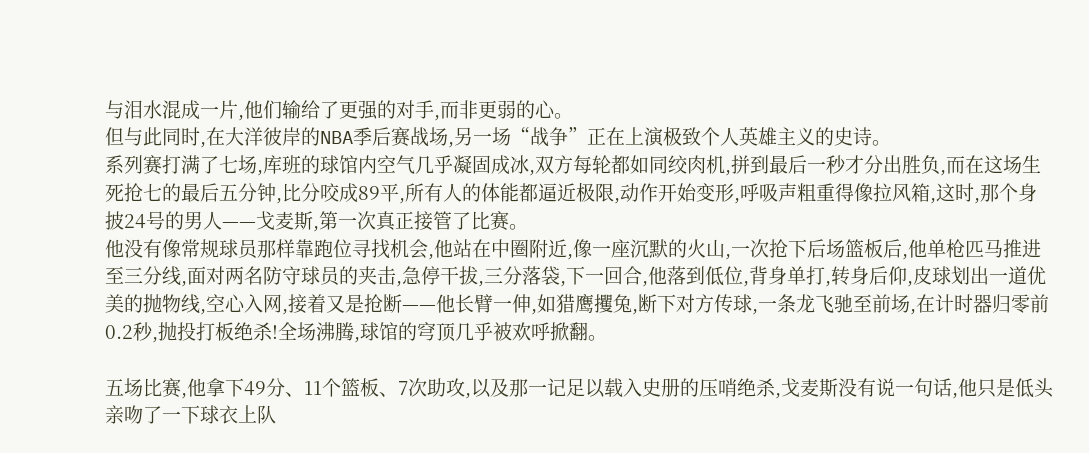与泪水混成一片,他们输给了更强的对手,而非更弱的心。
但与此同时,在大洋彼岸的NBA季后赛战场,另一场“战争”正在上演极致个人英雄主义的史诗。
系列赛打满了七场,库班的球馆内空气几乎凝固成冰,双方每轮都如同绞肉机,拼到最后一秒才分出胜负,而在这场生死抢七的最后五分钟,比分咬成89平,所有人的体能都逼近极限,动作开始变形,呼吸声粗重得像拉风箱,这时,那个身披24号的男人——戈麦斯,第一次真正接管了比赛。
他没有像常规球员那样靠跑位寻找机会,他站在中圈附近,像一座沉默的火山,一次抢下后场篮板后,他单枪匹马推进至三分线,面对两名防守球员的夹击,急停干拔,三分落袋,下一回合,他落到低位,背身单打,转身后仰,皮球划出一道优美的抛物线,空心入网,接着又是抢断——他长臂一伸,如猎鹰攫兔,断下对方传球,一条龙飞驰至前场,在计时器归零前0.2秒,抛投打板绝杀!全场沸腾,球馆的穹顶几乎被欢呼掀翻。

五场比赛,他拿下49分、11个篮板、7次助攻,以及那一记足以载入史册的压哨绝杀,戈麦斯没有说一句话,他只是低头亲吻了一下球衣上队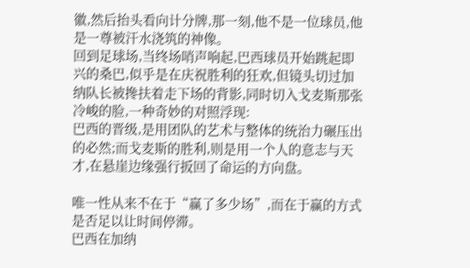徽,然后抬头看向计分牌,那一刻,他不是一位球员,他是一尊被汗水浇筑的神像。
回到足球场,当终场哨声响起,巴西球员开始跳起即兴的桑巴,似乎是在庆祝胜利的狂欢,但镜头切过加纳队长被搀扶着走下场的背影,同时切入戈麦斯那张冷峻的脸,一种奇妙的对照浮现:
巴西的晋级,是用团队的艺术与整体的统治力碾压出的必然;而戈麦斯的胜利,则是用一个人的意志与天才,在悬崖边缘强行扳回了命运的方向盘。

唯一性从来不在于“赢了多少场”,而在于赢的方式是否足以让时间停滞。
巴西在加纳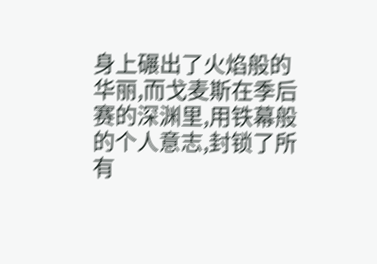身上碾出了火焰般的华丽,而戈麦斯在季后赛的深渊里,用铁幕般的个人意志,封锁了所有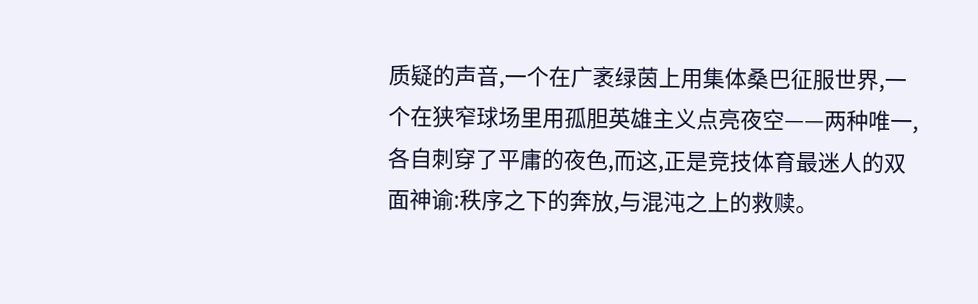质疑的声音,一个在广袤绿茵上用集体桑巴征服世界,一个在狭窄球场里用孤胆英雄主义点亮夜空——两种唯一,各自刺穿了平庸的夜色,而这,正是竞技体育最迷人的双面神谕:秩序之下的奔放,与混沌之上的救赎。